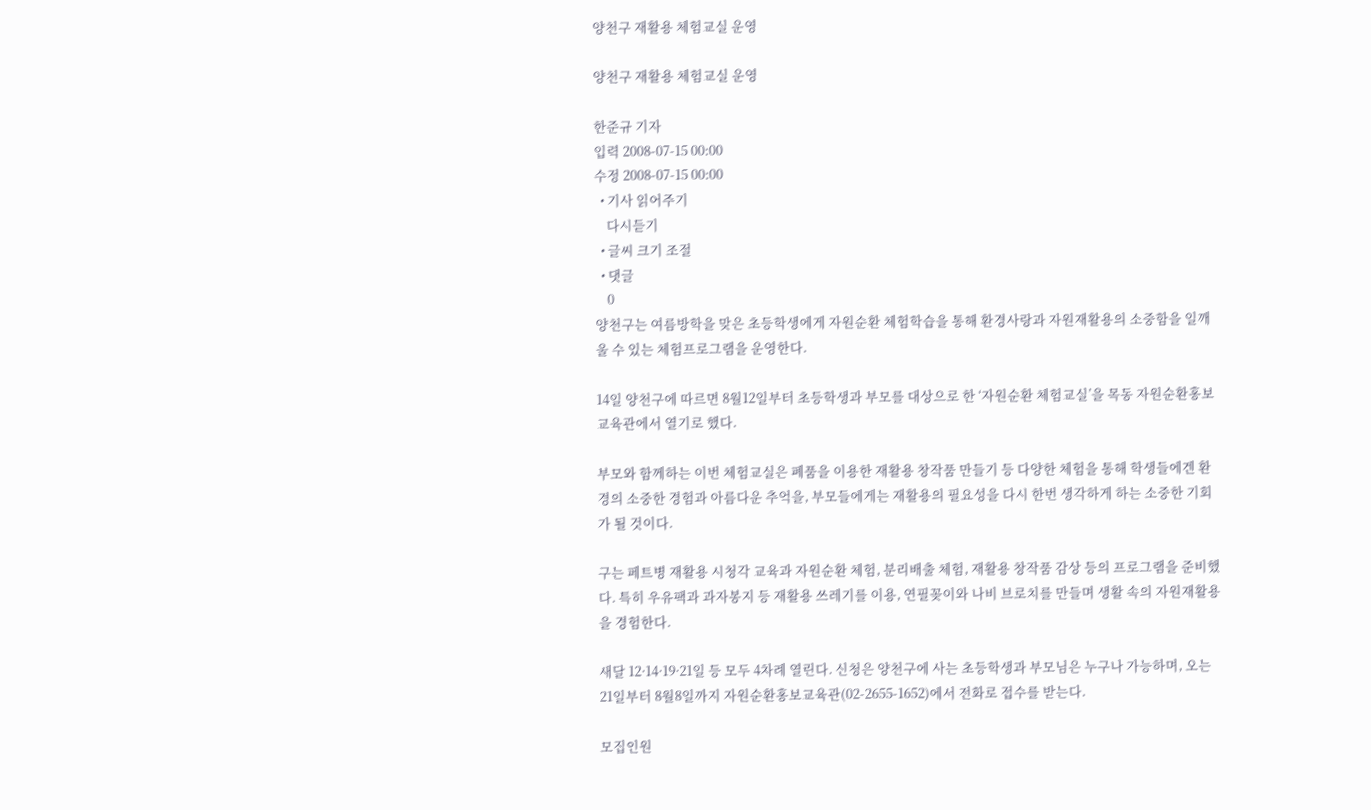양천구 재활용 체험교실 운영

양천구 재활용 체험교실 운영

한준규 기자
입력 2008-07-15 00:00
수정 2008-07-15 00:00
  • 기사 읽어주기
    다시듣기
  • 글씨 크기 조절
  • 댓글
    0
양천구는 여름방학을 맞은 초등학생에게 자원순환 체험학습을 통해 환경사랑과 자원재활용의 소중함을 일깨울 수 있는 체험프로그램을 운영한다.

14일 양천구에 따르면 8월12일부터 초등학생과 부모를 대상으로 한 ‘자원순환 체험교실’을 목동 자원순환홍보교육관에서 열기로 했다.

부모와 함께하는 이번 체험교실은 폐품을 이용한 재활용 창작품 만들기 등 다양한 체험을 통해 학생들에겐 환경의 소중한 경험과 아름다운 추억을, 부모들에게는 재활용의 필요성을 다시 한번 생각하게 하는 소중한 기회가 될 것이다.

구는 페트병 재활용 시청각 교육과 자원순환 체험, 분리배출 체험, 재활용 창작품 감상 등의 프로그램을 준비했다. 특히 우유팩과 과자봉지 등 재활용 쓰레기를 이용, 연필꽂이와 나비 브로치를 만들며 생활 속의 자원재활용을 경험한다.

새달 12·14·19·21일 등 모두 4차례 열린다. 신청은 양천구에 사는 초등학생과 부모님은 누구나 가능하며, 오는 21일부터 8월8일까지 자원순환홍보교육관(02-2655-1652)에서 전화로 접수를 받는다.

모집인원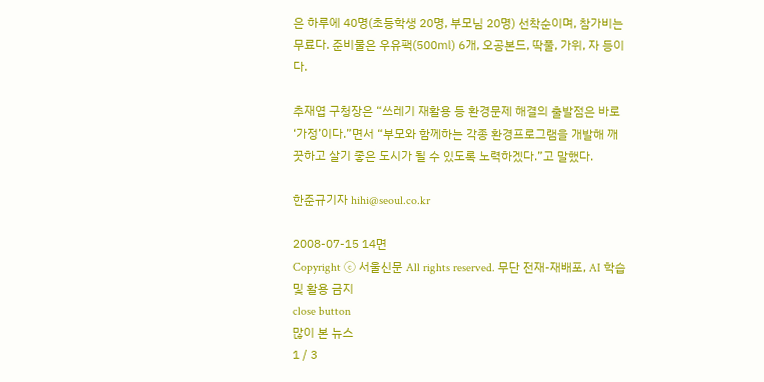은 하루에 40명(초등학생 20명, 부모님 20명) 선착순이며, 참가비는 무료다. 준비물은 우유팩(500㎖) 6개, 오공본드, 딱풀, 가위, 자 등이다.

추재엽 구청장은 “쓰레기 재활용 등 환경문제 해결의 출발점은 바로 ‘가정’이다.”면서 “부모와 함께하는 각종 환경프로그램을 개발해 깨끗하고 살기 좋은 도시가 될 수 있도록 노력하겠다.”고 말했다.

한준규기자 hihi@seoul.co.kr

2008-07-15 14면
Copyright ⓒ 서울신문 All rights reserved. 무단 전재-재배포, AI 학습 및 활용 금지
close button
많이 본 뉴스
1 / 3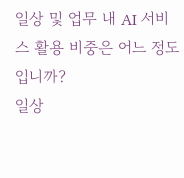일상 및 업무 내 AI 서비스 활용 비중은 어느 정도입니까?
일상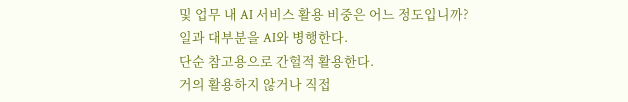및 업무 내 AI 서비스 활용 비중은 어느 정도입니까?
일과 대부분을 AI와 병행한다.
단순 참고용으로 간헐적 활용한다.
거의 활용하지 않거나 직접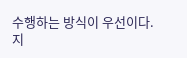수행하는 방식이 우선이다.
지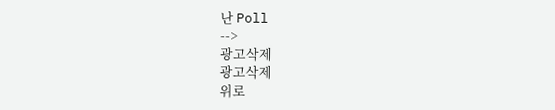난 Poll
-->
광고삭제
광고삭제
위로